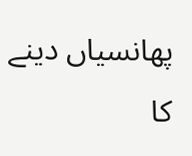پھانسیاں دینے کا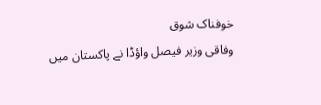خوفناک شوق
وفاقی وزیر فیصل واؤڈا نے پاکستان میں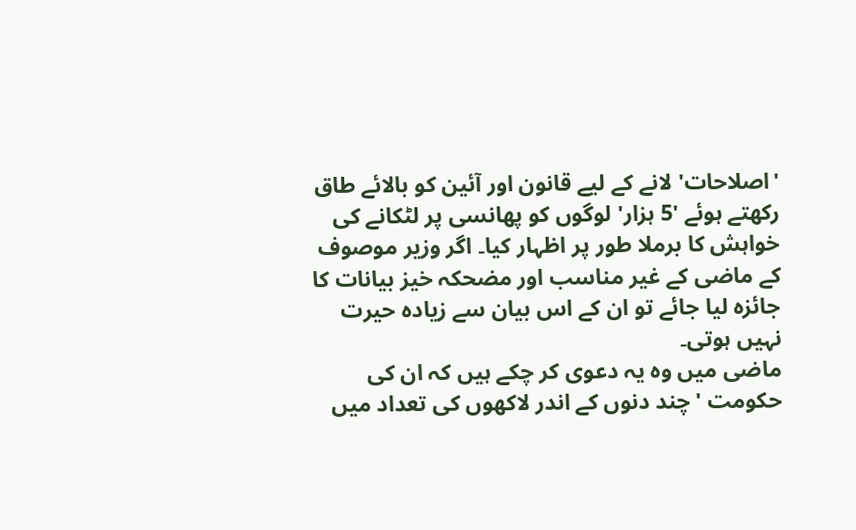'اصلاحات' لانے کے لیے قانون اور آئین کو بالائے طاق رکھتے ہوئے '5 ہزار' لوگوں کو پھانسی پر لٹکانے کی خواہش کا برملا طور پر اظہار کیا۔ اگر وزیر موصوف کے ماضی کے غیر مناسب اور مضحکہ خیز بیانات کا جائزہ لیا جائے تو ان کے اس بیان سے زیادہ حیرت نہیں ہوتی۔
ماضی میں وہ یہ دعوی کر چکے ہیں کہ ان کی حکومت 'چند دنوں کے اندر لاکھوں کی تعداد میں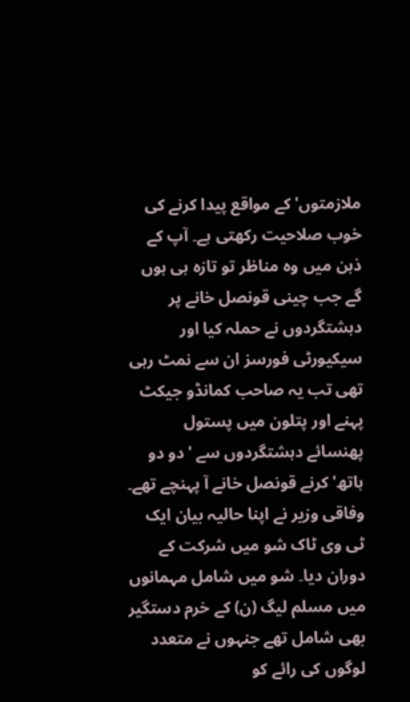ملازمتوں' کے مواقع پیدا کرنے کی خوب صلاحیت رکھتی ہے۔ آپ کے ذہن میں وہ مناظر تو تازہ ہی ہوں گے جب چینی قونصل خانے پر دہشتگردوں نے حملہ کیا اور سیکیورٹی فورسز ان سے نمٹ رہی تھی تب یہ صاحب کمانڈو جیکٹ پہنے اور پتلون میں پستول پھنسائے دہشتگردوں سے 'دو دو ہاتھ' کرنے قونصل خانے آ پہنچے تھے۔
وفاقی وزیر نے اپنا حالیہ بیان ایک ٹی وی ٹاک شو میں شرکت کے دوران دیا۔ شو میں شامل مہمانوں میں مسلم لیگ (ن) کے خرم دستگیر بھی شامل تھے جنہوں نے متعدد لوگوں کی رائے کو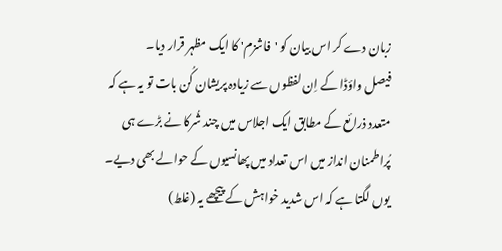زبان دے کر اس بیان کو 'فاشزم' کا ایک مظہر قرار دیا۔
فیصل واؤڈا کے اِن لفظوں سے زیادہ پریشان کُن بات تو یہ ہے کہ متعدد ذرائع کے مطابق ایک اجلاس میں چند شُرکا نے بڑے ہی پُراطمنان انداز میں اس تعداد میں پھانسیوں کے حوالے بھی دیے۔
یوں لگتا ہے کہ اس شدید خواہش کے پیچھے یہ (غلط)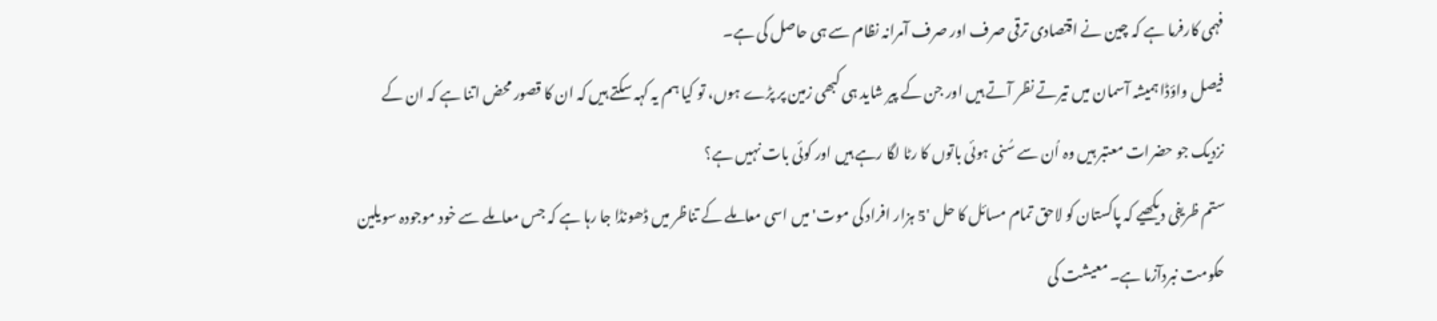فہمی کارفرما ہے کہ چین نے اقتصادی ترقی صرف اور صرف آمرانہ نظام سے ہی حاصل کی ہے۔
فیصل واؤڈا ہمیشہ آسمان میں تیرتے نظر آتے ہیں اور جن کے پیر شاید ہی کبھی زمین پر پڑے ہوں، تو کیا ہم یہ کہہ سکتے ہیں کہ ان کا قصور محض اتنا ہے کہ ان کے نزدیک جو حضرات معتبر ہیں وہ اُن سے سُنی ہوئی باتوں کا رٹا لگا رہے ہیں اور کوئی بات نہیں ہے؟
ستم ظریفی دیکھیے کہ پاکستان کو لاحق تمام مسائل کا حل '5 ہزار افراد کی موت' میں اسی معاملے کے تناظر میں ڈھونڈا جا رہا ہے کہ جس معاملے سے خود موجودہ سویلین حکومت نبردآزما ہے۔ معیشت کی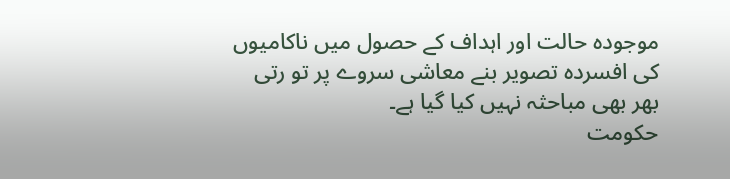موجودہ حالت اور اہداف کے حصول میں ناکامیوں کی افسردہ تصویر بنے معاشی سروے پر تو رتی بھر بھی مباحثہ نہیں کیا گیا ہے۔
حکومت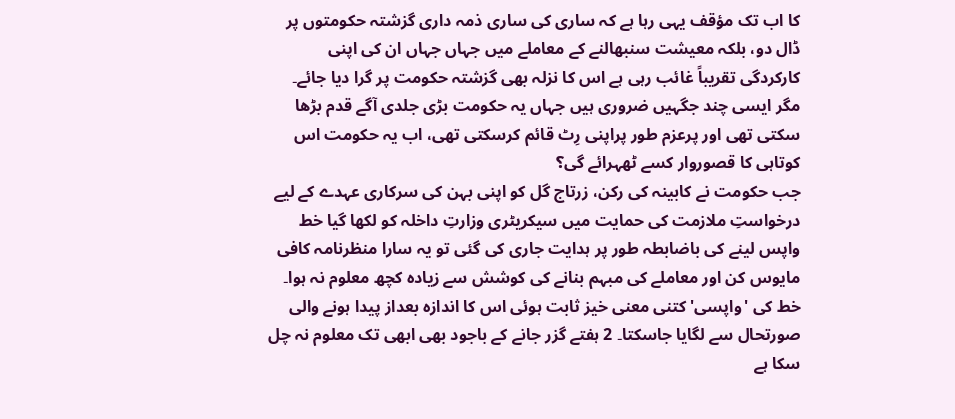کا اب تک مؤقف یہی رہا ہے کہ ساری کی ساری ذمہ داری گزشتہ حکومتوں پر ڈال دو، بلکہ معیشت سنبھالنے کے معاملے میں جہاں جہاں ان کی اپنی کارکردگی تقریباً غائب رہی ہے اس کا نزلہ بھی گزشتہ حکومت پر گرا دیا جائے۔ مگر ایسی چند جگہیں ضروری ہیں جہاں یہ حکومت بڑی جلدی آگے قدم بڑھا سکتی تھی اور پرعزم طور پراپنی رِٹ قائم کرسکتی تھی، اب یہ حکومت اس کوتاہی کا قصوروار کسے ٹھہرائے گی؟
جب حکومت نے کابینہ کی رکن، زرتاج گل کو اپنی بہن کی سرکاری عہدے کے لیے درخواستِ ملازمت کی حمایت میں سیکریٹری وزارتِ داخلہ کو لکھا گیا خط واپس لینے کی باضابطہ طور پر ہدایت جاری کی گئی تو یہ سارا منظرنامہ کافی مایوس کن اور معاملے کی مبہم بنانے کی کوشش سے زیادہ کچھ معلوم نہ ہوا۔
خط کی 'واپسی' کتنی معنی خیز ثابت ہوئی اس کا اندازہ بعداز پیدا ہونے والی صورتحال سے لگایا جاسکتا۔ 2 ہفتے گزر جانے کے باجود بھی ابھی تک معلوم نہ چل سکا ہے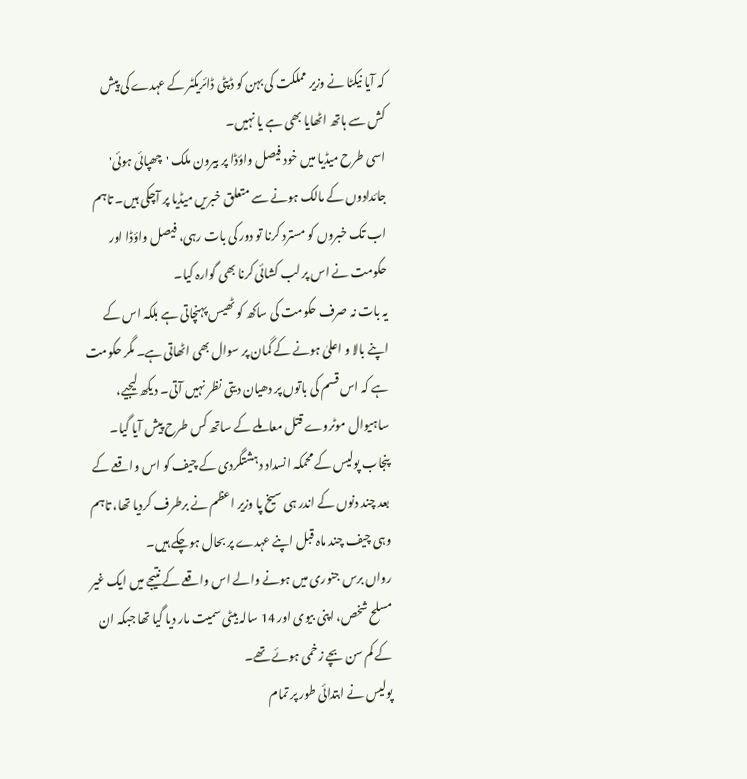کہ آیا نیکٹا نے وزیر مملکت کی بہن کو ڈپٹی ڈائریکٹر کے عہدے کی پیش کش سے ہاتھ اٹھایا بھی ہے یا نہیں۔
اسی طرح میڈیا میں خود فیصل واؤڈا پر بیرون ملک 'چھپائی ہوئی' جائدادوں کے مالک ہونے سے متعلق خبریں میڈیا پر آچکی ہیں۔ تاہم اب تک خبروں کو مسترد کرنا تو دور کی بات رہی، فیصل واؤڈا اور حکومت نے اس پر لب کشائی کرنا بھی گوارہ کیا۔
یہ بات نہ صرف حکومت کی ساکھ کو ٹھیس پہنچاتی ہے بلکہ اس کے اپنے بالا و اعلیٰ ہونے کے گمان پر سوال بھی اٹھاتی ہے۔ مگر حکومت ہے کہ اس قسم کی باتوں پر دھیان دیتی نظر نہیں آتی۔ دیکھ لیجیے، ساہیوال موٹروے قتل معاملے کے ساتھ کس طرح پیش آیا گیا۔
پنجاب پولیس کے محمکہ انسداد دہشتگردی کے چیف کو اس واقعے کے بعد چند دنوں کے اندر ہی سیخ پا وزیر اعظم نے برطرف کردیا تھا، تاہم وہی چیف چند ماہ قبل اپنے عہدے پر بحال ہوچکے ہیں۔
رواں برس جنوری میں ہونے والے اس واقعے کے نتیجے میں ایک غیر مسلح شخص، اپنی بیوی اور 14 سالہ بیٹی سمیت مار دیا گیا تھا جبکہ ان کے کم سن بچے زخمی ہوئے تھے۔
پولیس نے ابتدائی طور پر تمام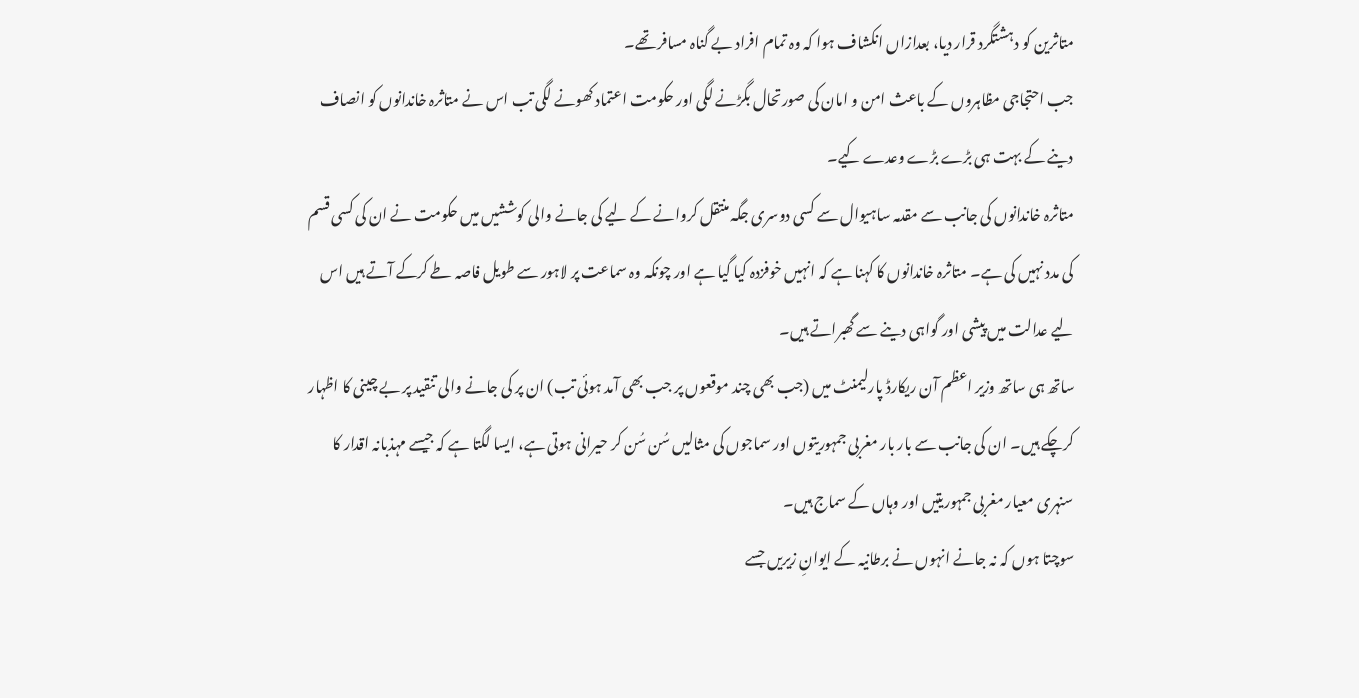متاثرین کو دہشتگرد قرار دیا، بعدازاں انکشاف ہوا کہ وہ تمام افراد بے گناہ مسافر تھے۔
جب احتجاجی مظاہروں کے باعث امن و امان کی صورتحال بگڑنے لگی اور حکومت اعتماد کھونے لگی تب اس نے متاثرہ خاندانوں کو انصاف دینے کے بہت ہی بڑے بڑے وعدے کیے۔
متاثرہ خاندانوں کی جانب سے مقدمہ ساہیوال سے کسی دوسری جگہ منتقل کروانے کے لیے کی جانے والی کوششیں میں حکومت نے ان کی کسی قسم کی مدد نہیں کی ہے۔ متاثرہ خاندانوں کا کہنا ہے کہ انہیں خوفزدہ کیا گیا ہے اور چونکہ وہ سماعت پر لاہور سے طویل فاصہ طے کرکے آتے ہیں اس لیے عدالت میں پیشی اور گواہی دینے سے گھبراتے ہیں۔
ساتھ ہی ساتھ وزیر اعظم آن ریکارڈ پارلیمنٹ میں (جب بھی چند موقعوں پر جب بھی آمد ہوئی تب) ان پر کی جانے والی تنقید پر بے چینی کا اظہار کرچکے ہیں۔ ان کی جانب سے بار بار مغربی جمہوریتوں اور سماجوں کی مثالیں سُن سُن کر حیرانی ہوتی ہے، ایسا لگتا ہے کہ جیسے مہذبانہ اقدار کا سنہری معیار مغربی جمہوریتیں اور وہاں کے سماج ہیں۔
سوچتا ہوں کہ نہ جانے انہوں نے برطانیہ کے ایوانِ زیریں جسے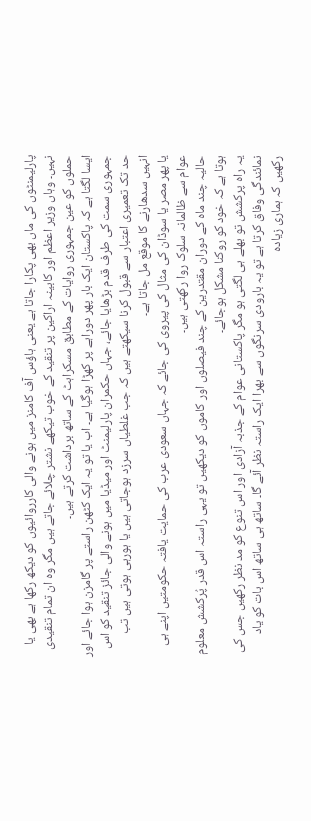پارلیمنٹوں کی ماں بھی پکارا جاتا ہے یعنی ہاؤس آف کامنز میں ہونے والی کارروائیوں کو دیکھ رکھا ہے بھی یا نہیں۔ وہاں وزیر اعظم اور کابینہ اراکین پر تنقید کے خوب تیکھے نشتر چلائے جاتے ہیں مگر وہ ان تمام تنقیدی حملوں کو عین جمہوری روایات کے مطابق مسکراہٹ کے ساتھ برداشت کرتے ہیں۔
ایسا لگتا ہے کہ پاکستان ایک بار پھر دوراہے پر کھڑا ہوگیا ہے۔ اب یا تو یہ ایک کٹھن راستے پر گامزن ہوا جائے اور جمہوری سمت کی طرف قدم بڑھایا جائے، جہاں حکمران پارلیمنٹ اور میڈیا میں ہونے والی جائز تنقید کو اس حد تک تعمیری اعتبار سے قبول کرنا سیکھتے ہیں کہ جب غلطیاں سرزد ہوجاتی ہیں یا ہورہی ہوتی ہیں تب انہیں سدھارنے کا موقع مل جاتا ہے۔
یا پھر مصر یا سوڈان کی مثال کی پیروی کی جائے کہ جہاں سعودی عرب کی حمایت یافتہ حکومتیں اپنے ہی عوام سے ظالمانہ سلوک روا رکھتی ہیں۔
حالیہ چند ماہ کے دوران مقتدرین کے چند فیصلوں اور کاموں کو دیکھیں تو یہی راستہ اس قدر پُرکشش معلوم ہوتا ہے کہ خود کو روکنا مشکل ہوجائے۔
یہ راہ پرکشش تو بھلے ہی لگتی ہو مگر پاکستانی عوام کے جذبہ آزادی اور اس تنوع کو مد نظر رکھیں جس کی نمائندگی وفاق کرتا ہے تو یہ بارودی سرنگوں سے بھرا ایک راستہ نظر آئے گا۔ ساتھ ہی ساتھ اس بات کو یاد رکھیں کہ ہماری زیادہ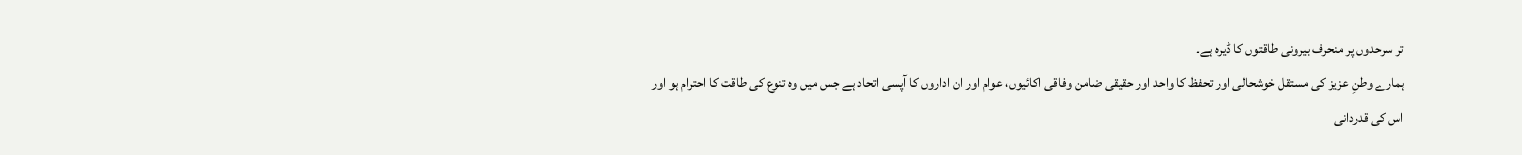تر سرحدوں پر منحرف بیرونی طاقتوں کا ڈیرہ ہے۔
ہمارے وطنِ عزیز کی مستقل خوشحالی اور تحفظ کا واحد اور حقیقی ضامن وفاقی اکائیوں، عوام اور ان اداروں کا آپسی اتحاد ہے جس میں وہ تنوع کی طاقت کا احترام ہو اور اس کی قدردانی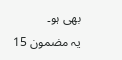بھی ہو۔
یہ مضمون 15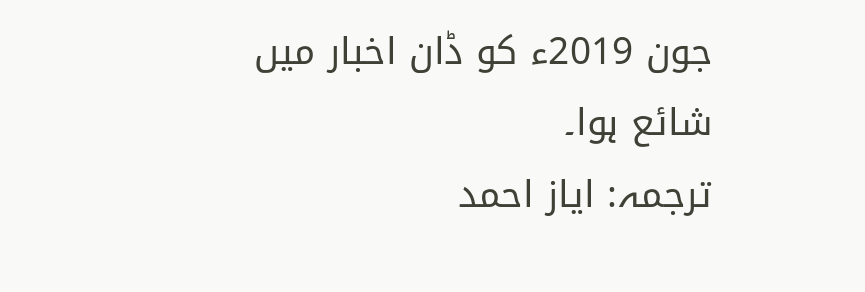جون 2019ء کو ڈان اخبار میں شائع ہوا۔
ترجمہ: ایاز احمد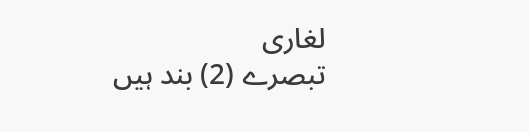لغاری
تبصرے (2) بند ہیں